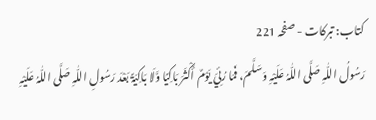کتاب: تبرکات - صفحہ 221
رَسُولُ اللّٰہِ صَلَّی اللّٰہُ عَلَیْہِ وَسَلَّمَ، فَمَا رُئِيَ یَوْمٌ أَکْثَرَ بَاکِیًا وَّلَا بَاکِیَۃً بَعْدَ رَسُولِ اللّٰہِ صَلَّی اللّٰہُ عَلَیْہِ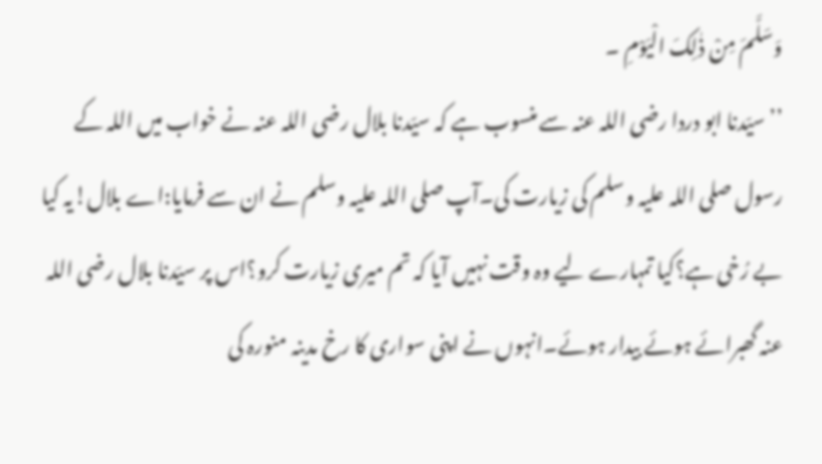وَسَلَّمَ مِنْ ذٰلِکَ الْیَوْمِ ۔
’’سیّدنا ابو دردا رضی اللہ عنہ سے منسوب ہے کہ سیّدنا بلال رضی اللہ عنہ نے خواب میں اللہ کے رسول صلی اللہ علیہ وسلم کی زیارت کی۔آپ صلی اللہ علیہ وسلم نے ان سے فرمایا:اے بلال!یہ کیا بے رُخی ہے؟کیا تمہارے لیے وہ وقت نہیں آیا کہ تم میری زیارت کرو؟اس پر سیّدنا بلال رضی اللہ عنہ گھبرائے ہوئے بیدار ہوئے۔انہوں نے اپنی سواری کا رخ مدینہ منورہ کی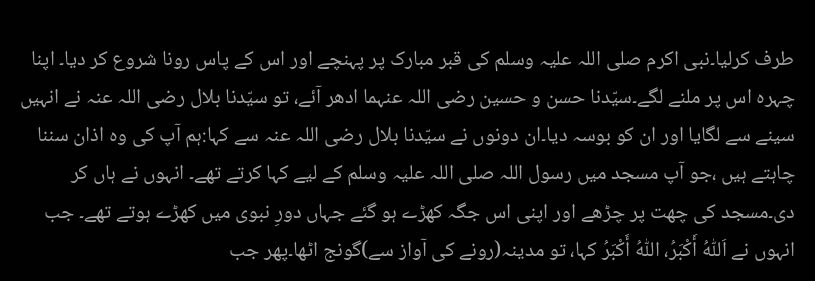طرف کرلیا۔نبی اکرم صلی اللہ علیہ وسلم کی قبر مبارک پر پہنچے اور اس کے پاس رونا شروع کر دیا۔ اپنا چہرہ اس پر ملنے لگے۔سیّدنا حسن و حسین رضی اللہ عنہما ادھر آئے، تو سیّدنا بلال رضی اللہ عنہ نے انہیں سینے سے لگایا اور ان کو بوسہ دیا۔ان دونوں نے سیّدنا بلال رضی اللہ عنہ سے کہا:ہم آپ کی وہ اذان سننا چاہتے ہیں ،جو آپ مسجد میں رسول اللہ صلی اللہ علیہ وسلم کے لیے کہا کرتے تھے۔ انہوں نے ہاں کر دی۔مسجد کی چھت پر چڑھے اور اپنی اس جگہ کھڑے ہو گئے جہاں دورِ نبوی میں کھڑے ہوتے تھے۔ جب انہوں نے اَللّٰہُ أَکْبَرُ، اللّٰہُ أَکْبَرُ کہا، تو مدینہ(رونے کی آواز سے)گونج اٹھا۔پھر جب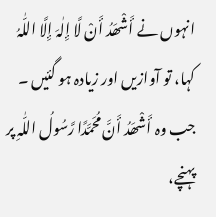انہوں نے أَشْھَدُ أَنْ لَّا إِلٰہَ إِلَّا اللّٰہُ کہا، تو آوازیں اور زیادہ ہو گئیں ۔ جب وہ أَشْھَدُ أَنَّ مُحَمَّدًا رَّسُولُ اللّٰہِ پر پہنچے،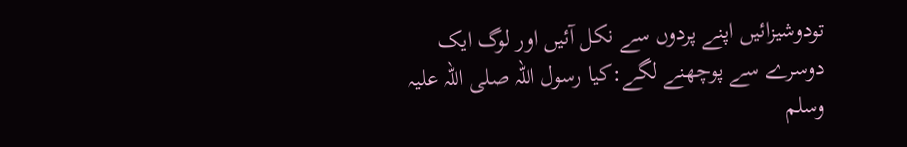تودوشیزائیں اپنے پردوں سے نکل آئیں اور لوگ ایک دوسرے سے پوچھنے لگے:کیا رسول اللہ صلی اللہ علیہ وسلم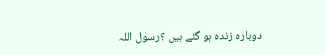دوبارہ زندہ ہو گئے ہیں ؟رسول اللہ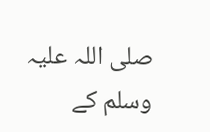صلی اللہ علیہ وسلم کے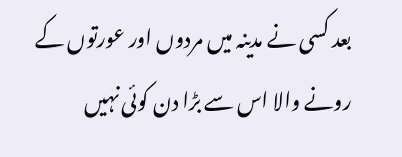بعد کسی نے مدینہ میں مردوں اور عورتوں کے رونے والا اس سے بڑا دن کوئی نہیں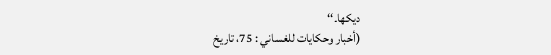دیکھا۔‘‘
(أخبار وحکایات للغساني : 75، تاریخ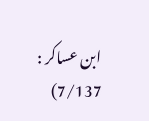ابن عساکر : 7/137)